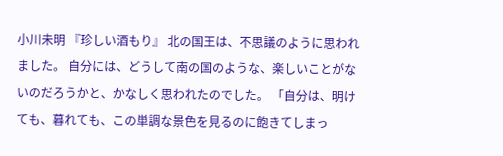小川未明 『珍しい酒もり』 北の国王は、不思議のように思われました。 自分には、どうして南の国のような、楽しいことがないのだろうかと、かなしく思われたのでした。 「自分は、明けても、暮れても、この単調な景色を見るのに飽きてしまっ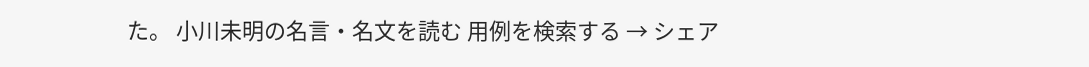た。 小川未明の名言・名文を読む 用例を検索する → シェア